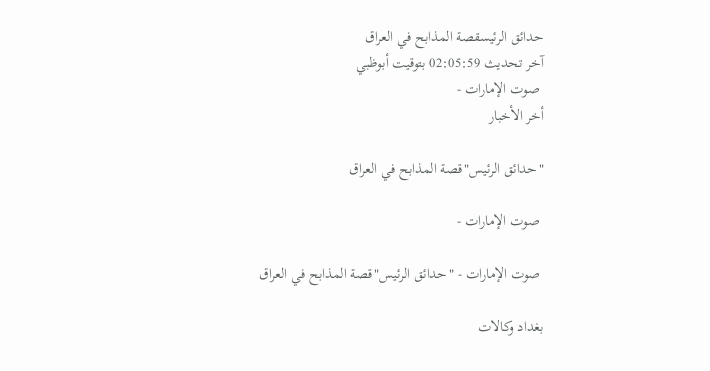حدائق الرئيسقصة المذابح في العراق
آخر تحديث 02:05:59 بتوقيت أبوظبي
 صوت الإمارات -
أخر الأخبار

"حدائق الرئيس"قصة المذابح في العراق

 صوت الإمارات -

 صوت الإمارات - "حدائق الرئيس"قصة المذابح في العراق

بغداد وكالات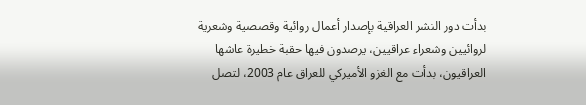بدأت دور النشر العراقية بإصدار أعمال روائية وقصصية وشعرية لروائيين وشعراء عراقيين، يرصدون فيها حقبة خطيرة عاشها العراقيون، بدأت مع الغزو الأميركي للعراق عام 2003، لتصل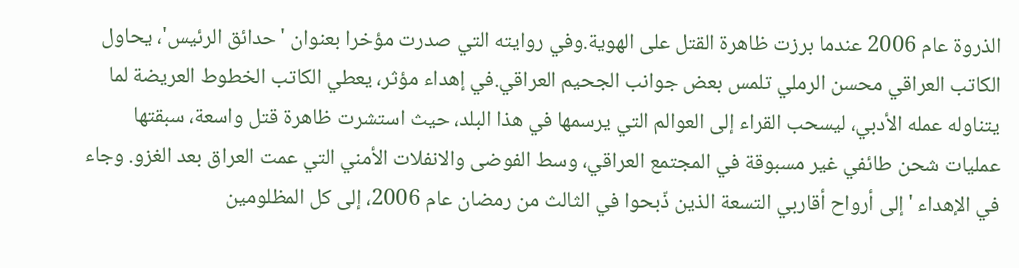الذروة عام 2006 عندما برزت ظاهرة القتل على الهوية.وفي روايته التي صدرت مؤخرا بعنوان 'حدائق الرئيس'، يحاول الكاتب العراقي محسن الرملي تلمس بعض جوانب الجحيم العراقي.في إهداء مؤثر، يعطي الكاتب الخطوط العريضة لما يتناوله عمله الأدبي، ليسحب القراء إلى العوالم التي يرسمها في هذا البلد، حيث استشرت ظاهرة قتل واسعة، سبقتها عمليات شحن طائفي غير مسبوقة في المجتمع العراقي، وسط الفوضى والانفلات الأمني التي عمت العراق بعد الغزو. وجاء في الإهداء 'إلى أرواح أقاربي التسعة الذين ذّبحوا في الثالث من رمضان عام 2006، إلى كل المظلومين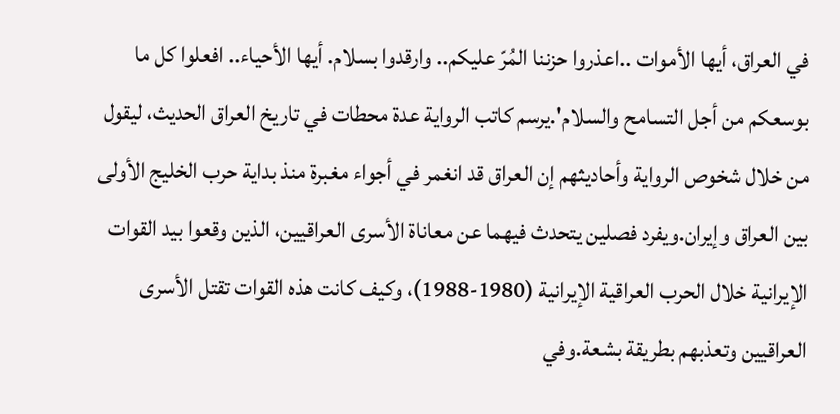في العراق، أيها الأموات ..اعذروا حزننا المُرّ عليكم.. وارقدوا بسلام. أيها الأحياء.. افعلوا كل ما بوسعكم من أجل التسامح والسلام'.يرسم كاتب الرواية عدة محطات في تاريخ العراق الحديث، ليقول من خلال شخوص الرواية وأحاديثهم إن العراق قد انغمر في أجواء مغبرة منذ بداية حرب الخليج الأولى بين العراق وإيران.ويفرد فصلين يتحدث فيهما عن معاناة الأسرى العراقيين، الذين وقعوا بيد القوات الإيرانية خلال الحرب العراقية الإيرانية (1980-1988)، وكيف كانت هذه القوات تقتل الأسرى العراقيين وتعذبهم بطريقة بشعة.وفي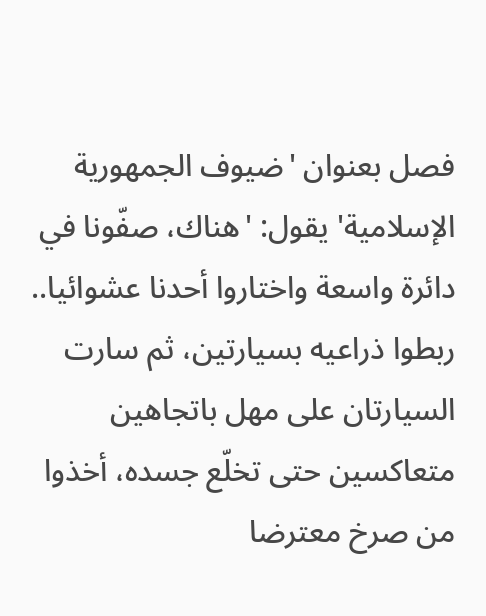فصل بعنوان 'ضيوف الجمهورية الإسلامية' يقول: 'هناك، صفّونا في دائرة واسعة واختاروا أحدنا عشوائيا.. ربطوا ذراعيه بسيارتين، ثم سارت السيارتان على مهل باتجاهين متعاكسين حتى تخلّع جسده، أخذوا من صرخ معترضا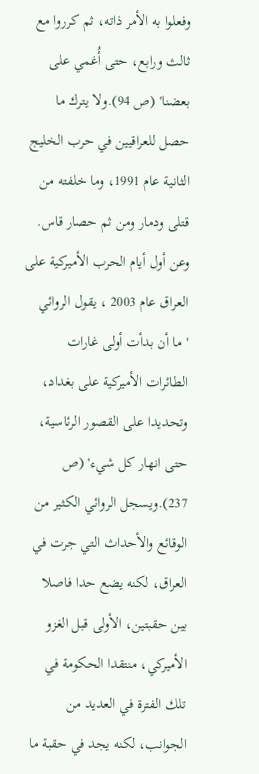وفعلوا به الأمر ذاته، ثم كرروا مع ثالث ورابع، حتى أُغمي على بعضنا' (ص 94).ولا يترك ما حصل للعراقيين في حرب الخليج الثانية عام 1991، وما خلفته من قتلى ودمار ومن ثم حصار قاس. وعن أول أيام الحرب الأميركية على العراق عام 2003 ، يقول الروائي 'ما أن بدأت أولى غارات الطائرات الأميركية على بغداد، وتحديدا على القصور الرئاسية، حتى انهار كل شيء' (ص 237).ويسجل الروائي الكثير من الوقائع والأحداث التي جرت في العراق، لكنه يضع حدا فاصلا بين حقبتين، الأولى قبل الغزو الأميركي، منتقدا الحكومة في تلك الفترة في العديد من الجوانب، لكنه يجد في حقبة ما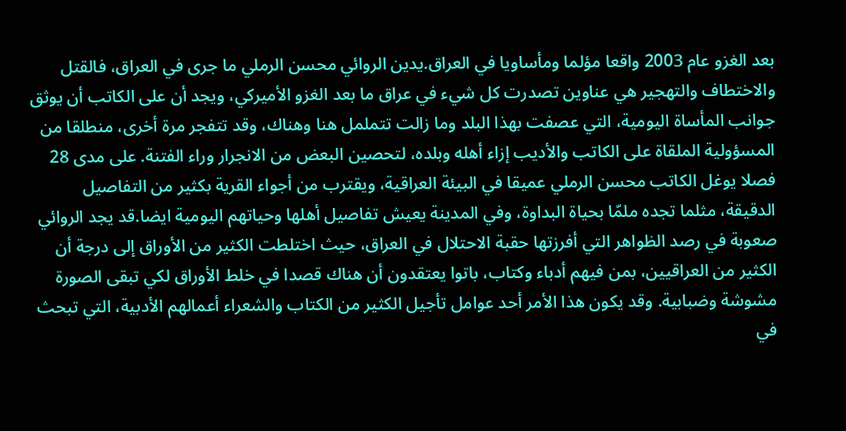بعد الغزو عام 2003 واقعا مؤلما ومأساويا في العراق.يدين الروائي محسن الرملي ما جرى في العراق، فالقتل والاختطاف والتهجير هي عناوين تصدرت كل شيء في عراق ما بعد الغزو الأميركي، ويجد أن على الكاتب أن يوثق جوانب المأساة اليومية، التي عصفت بهذا البلد وما زالت تتململ هنا وهناك، وقد تتفجر مرة أخرى، منطلقا من المسؤولية الملقاة على الكاتب والأديب إزاء أهله وبلده، لتحصين البعض من الانجرار وراء الفتنة. على مدى 28 فصلا يوغل الكاتب محسن الرملي عميقا في البيئة العراقية، ويقترب من أجواء القرية بكثير من التفاصيل الدقيقة، مثلما تجده ملمّا بحياة البداوة، وفي المدينة يعيش تفاصيل أهلها وحياتهم اليومية ايضا.قد يجد الروائي صعوبة في رصد الظواهر التي أفرزتها حقبة الاحتلال في العراق، حيث اختلطت الكثير من الأوراق إلى درجة أن الكثير من العراقيين، بمن فيهم أدباء وكتاب، باتوا يعتقدون أن هناك قصدا في خلط الأوراق لكي تبقى الصورة مشوشة وضبابية. وقد يكون هذا الأمر أحد عوامل تأجيل الكثير من الكتاب والشعراء أعمالهم الأدبية، التي تبحث في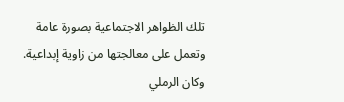تلك الظواهر الاجتماعية بصورة عامة وتعمل على معالجتها من زاوية إبداعية. وكان الرملي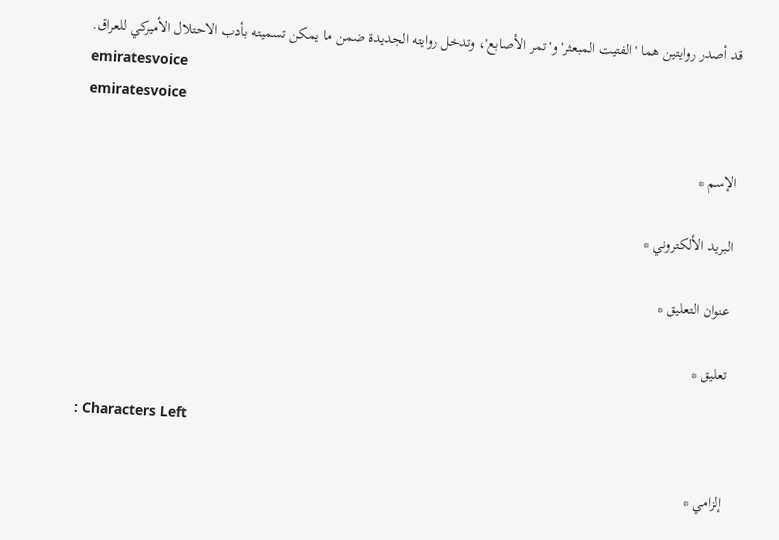قد أصدر روايتين هما 'الفتيت المبعثر' و'تمر الأصابع'، وتدخل روايته الجديدة ضمن ما يمكن تسميته بأدب الاحتلال الأميركي للعراق.
emiratesvoice
emiratesvoice

الإسم *

البريد الألكتروني *

عنوان التعليق *

تعليق *

: Characters Left

إلزامي *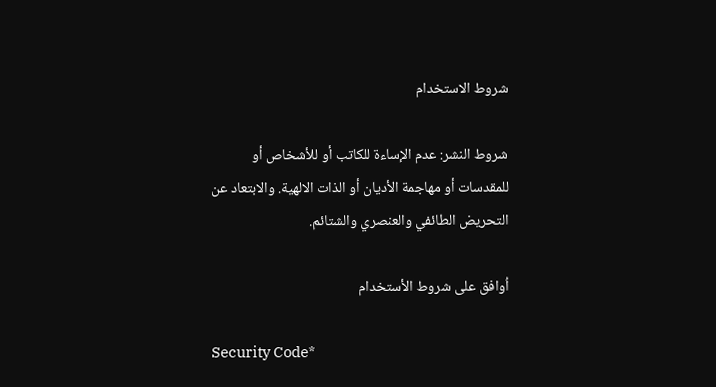شروط الاستخدام

شروط النشر: عدم الإساءة للكاتب أو للأشخاص أو للمقدسات أو مهاجمة الأديان أو الذات الالهية. والابتعاد عن التحريض الطائفي والعنصري والشتائم.

اُوافق على شروط الأستخدام

Security Code*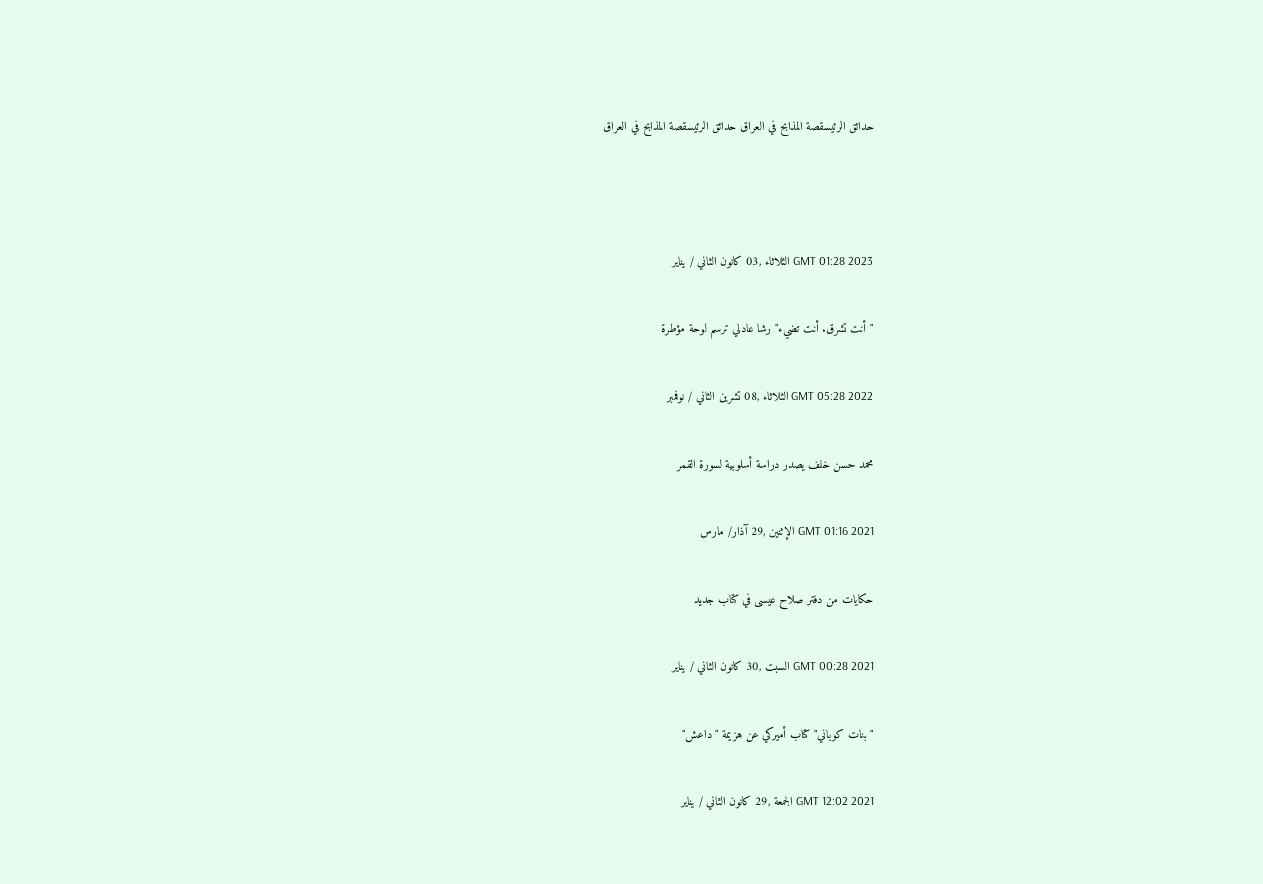حدائق الرئيسقصة المذابح في العراق حدائق الرئيسقصة المذابح في العراق



GMT 01:28 2023 الثلاثاء ,03 كانون الثاني / يناير

"أنت تشرق. أنت تضيء" رشا عادلي ترسم لوحة مؤطرة

GMT 05:28 2022 الثلاثاء ,08 تشرين الثاني / نوفمبر

محمد حسن خلف يصدر دراسة أسلوبية لسورة القمر

GMT 01:16 2021 الإثنين ,29 آذار/ مارس

حكايات من دفتر صلاح عيسى في كتاب جديد

GMT 00:28 2021 السبت ,30 كانون الثاني / يناير

"بنات كوباني" كتاب أميركي عن هزيمة "داعش"

GMT 12:02 2021 الجمعة ,29 كانون الثاني / يناير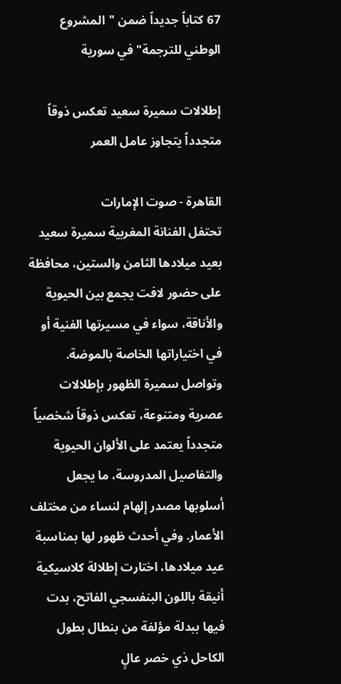67 كتاباً جديداً ضمن "المشروع الوطني للترجمة" في سورية

إطلالات سميرة سعيد تعكس ذوقاً متجدداً يتجاوز عامل العمر

القاهرة - صوت الإمارات
تحتفل الفنانة المغربية سميرة سعيد بعيد ميلادها الثامن والستين، محافظة على حضور لافت يجمع بين الحيوية والأناقة، سواء في مسيرتها الفنية أو في اختياراتها الخاصة بالموضة. وتواصل سميرة الظهور بإطلالات عصرية ومتنوعة، تعكس ذوقاً شخصياً متجدداً يعتمد على الألوان الحيوية والتفاصيل المدروسة، ما يجعل أسلوبها مصدر إلهام لنساء من مختلف الأعمار. وفي أحدث ظهور لها بمناسبة عيد ميلادها، اختارت إطلالة كلاسيكية أنيقة باللون البنفسجي الفاتح، بدت فيها ببدلة مؤلفة من بنطال بطول الكاحل ذي خصر عالٍ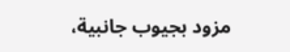مزود بجيوب جانبية،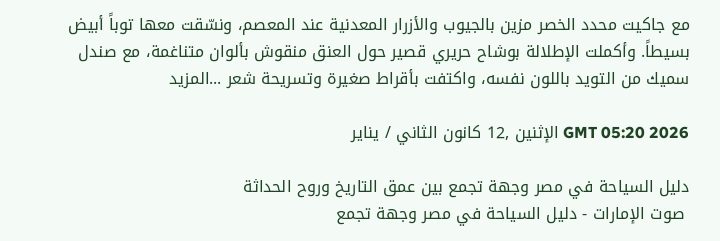مع جاكيت محدد الخصر مزين بالجيوب والأزرار المعدنية عند المعصم، ونسّقت معها توباً أبيض بسيطاً. وأكملت الإطلالة بوشاح حريري قصير حول العنق منقوش بألوان متناغمة، مع صندل سميك من التويد باللون نفسه، واكتفت بأقراط صغيرة وتسريحة شعر ...المزيد

GMT 05:20 2026 الإثنين ,12 كانون الثاني / يناير

دليل السياحة في مصر وجهة تجمع بين عمق التاريخ وروح الحداثة
 صوت الإمارات - دليل السياحة في مصر وجهة تجمع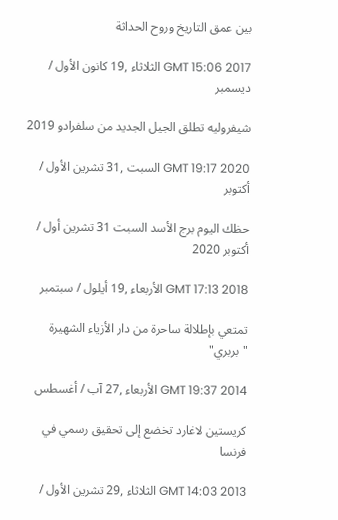بين عمق التاريخ وروح الحداثة

GMT 15:06 2017 الثلاثاء ,19 كانون الأول / ديسمبر

شيفروليه تطلق الجيل الجديد من سلفرادو 2019

GMT 19:17 2020 السبت ,31 تشرين الأول / أكتوبر

حظك اليوم برج الأسد السبت 31 تشرين أول / أكتوبر 2020

GMT 17:13 2018 الأربعاء ,19 أيلول / سبتمبر

تمتعي بإطلالة ساحرة من دار الأزياء الشهيرة "بربري"

GMT 19:37 2014 الأربعاء ,27 آب / أغسطس

كريستين لاغارد تخضع إلى تحقيق رسمي في فرنسا

GMT 14:03 2013 الثلاثاء ,29 تشرين الأول /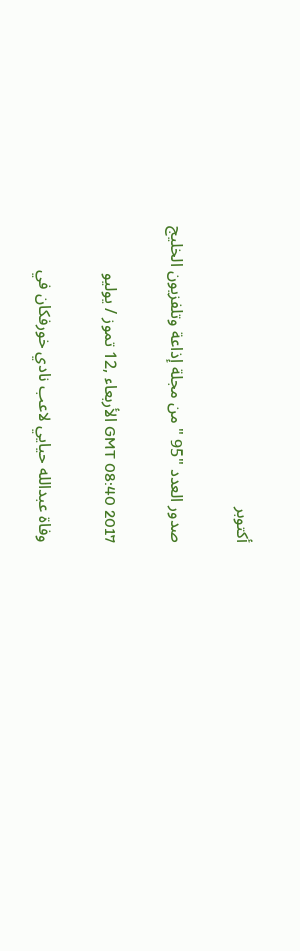أكتوبر

صدور العدد "95 " من مجلة إذاعة وتلفزيون الخليج

GMT 08:40 2017 الأربعاء ,12 تموز / يوليو

وفاة عبدالله حيايي لاعب نادي خورفكان في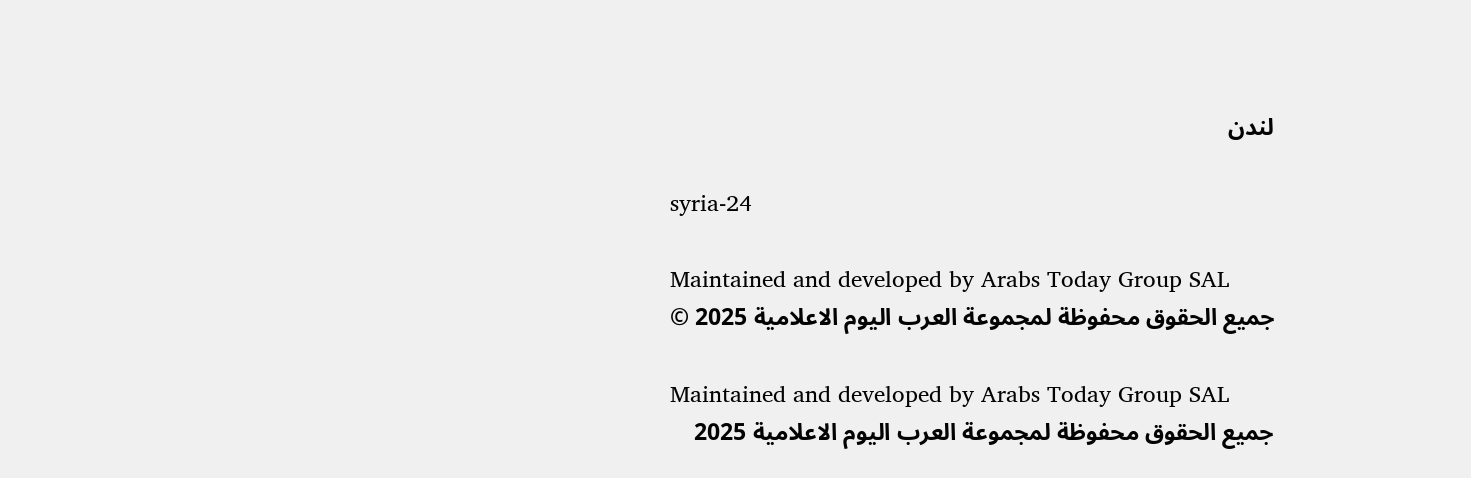لندن

syria-24

Maintained and developed by Arabs Today Group SAL
جميع الحقوق محفوظة لمجموعة العرب اليوم الاعلامية 2025 ©

Maintained and developed by Arabs Today Group SAL
جميع الحقوق محفوظة لمجموعة العرب اليوم الاعلامية 2025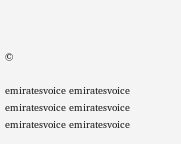©

emiratesvoice emiratesvoice emiratesvoice emiratesvoice
emiratesvoice emiratesvoice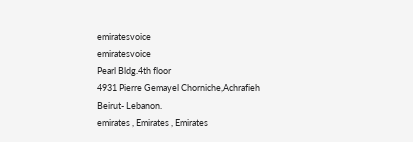emiratesvoice
emiratesvoice
Pearl Bldg.4th floor
4931 Pierre Gemayel Chorniche,Achrafieh
Beirut- Lebanon.
emirates , Emirates , Emirates